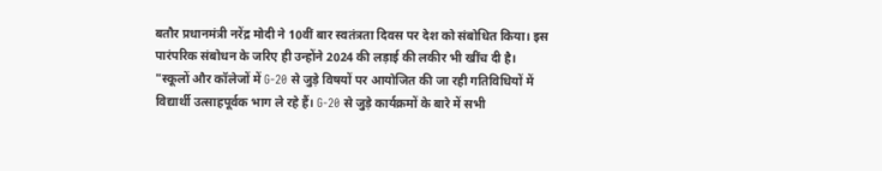बतौर प्रधानमंत्री नरेंद्र मोदी ने 10वीं बार स्वतंत्रता दिवस पर देश को संबोधित किया। इस पारंपरिक संबोधन के जरिए ही उन्होंने 2024 की लड़ाई की लकीर भी खींच दी है।
"स्कूलों और कॉलेजों में G-20 से जुड़े विषयों पर आयोजित की जा रही गतिविधियों में विद्यार्थी उत्साहपूर्वक भाग ले रहे हैं। G-20 से जुड़े कार्यक्रमों के बारे में सभी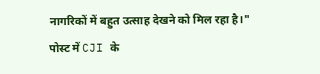नागरिकों में बहुत उत्साह देखने को मिल रहा है।"
पोस्ट में CJI के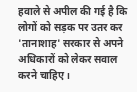हवाले से अपील की गई है कि लोगों को सड़क पर उतर कर 'तानाशाह' सरकार से अपने अधिकारों को लेकर सवाल करने चाहिए।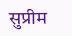सुप्रीम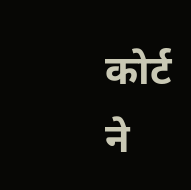कोर्ट ने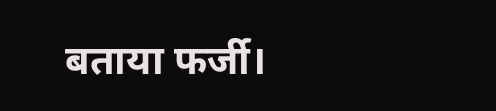बताया फर्जी।